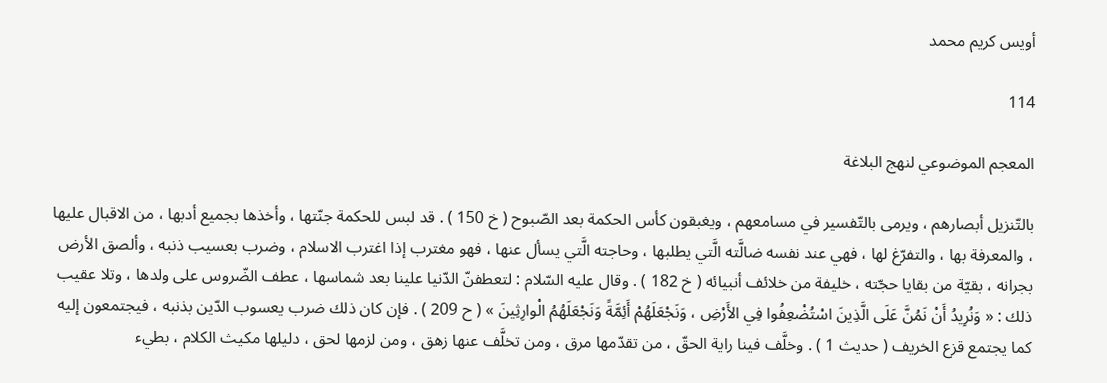أويس كريم محمد

114

المعجم الموضوعي لنهج البلاغة

بالتّنزيل أبصارهم ، ويرمى بالتّفسير في مسامعهم ، ويغبقون كأس الحكمة بعد الصّبوح ( خ 150 ) . قد لبس للحكمة جنّتها ، وأخذها بجميع أدبها ، من الاقبال عليها ، والمعرفة بها ، والتفرّغ لها ، فهي عند نفسه ضالَّته الَّتي يطلبها ، وحاجته الَّتي يسأل عنها ، فهو مغترب إذا اغترب الاسلام ، وضرب بعسيب ذنبه ، وألصق الأرض بجرانه ، بقيّة من بقايا حجّته ، خليفة من خلائف أنبيائه ( خ 182 ) . وقال عليه السّلام : لتعطفنّ الدّنيا علينا بعد شماسها ، عطف الضّروس على ولدها ، وتلا عقيب ذلك : « وَنُرِيدُ أَنْ نَمُنَّ عَلَى الَّذِينَ اسْتُضْعِفُوا فِي الأَرْضِ ، وَنَجْعَلَهُمْ أَئِمَّةً وَنَجْعَلَهُمُ الْوارِثِينَ » ( ح 209 ) . فإن كان ذلك ضرب يعسوب الدّين بذنبه ، فيجتمعون إليه كما يجتمع قزع الخريف ( حديث 1 ) . وخلَّف فينا راية الحقّ ، من تقدّمها مرق ، ومن تخلَّف عنها زهق ، ومن لزمها لحق ، دليلها مكيث الكلام ، بطيء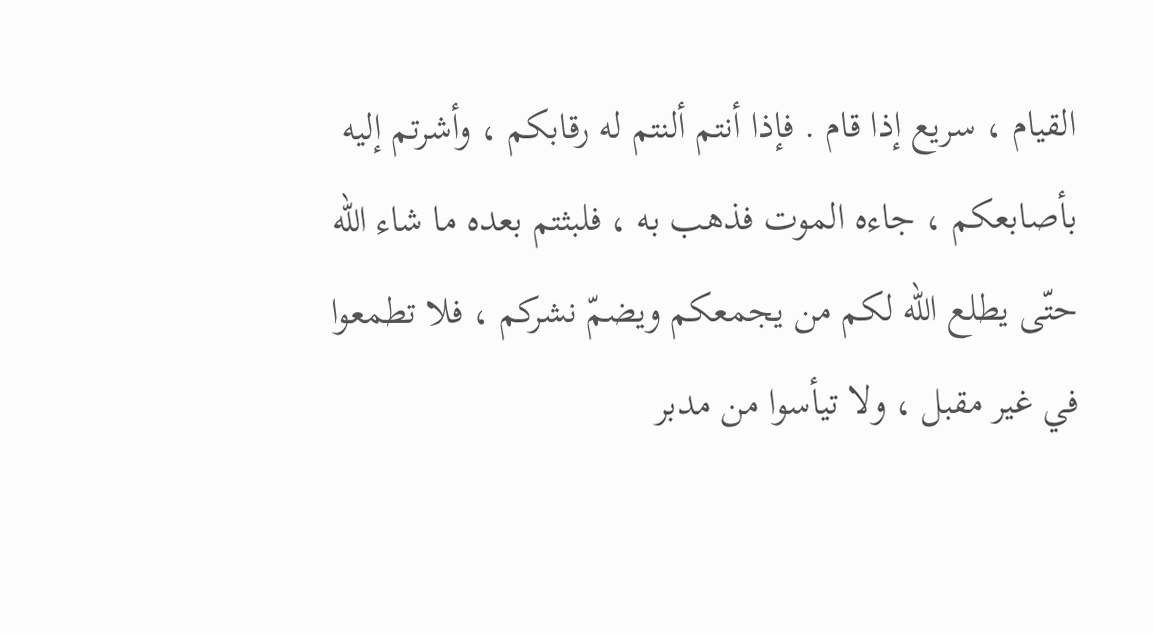القيام ، سريع إذا قام . فإذا أنتم ألنتم له رقابكم ، وأشرتم إليه بأصابعكم ، جاءه الموت فذهب به ، فلبثتم بعده ما شاء الله حتّى يطلع الله لكم من يجمعكم ويضمّ نشركم ، فلا تطمعوا في غير مقبل ، ولا تيأسوا من مدبر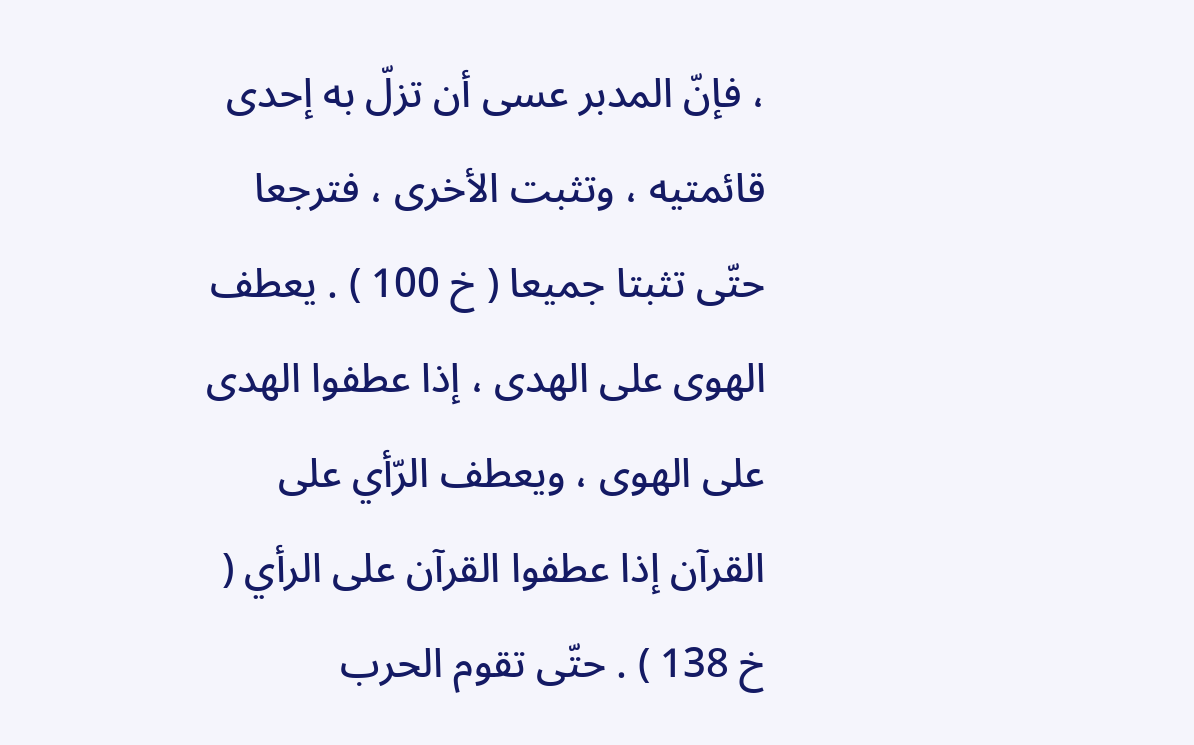، فإنّ المدبر عسى أن تزلّ به إحدى قائمتيه ، وتثبت الأخرى ، فترجعا حتّى تثبتا جميعا ( خ 100 ) . يعطف الهوى على الهدى ، إذا عطفوا الهدى على الهوى ، ويعطف الرّأي على القرآن إذا عطفوا القرآن على الرأي ( خ 138 ) . حتّى تقوم الحرب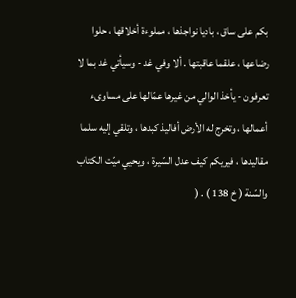بكم على ساق ، باديا نواجذها ، مملوءة أخلاقها ، حلوا رضاعها ، علقما عاقبتها . ألا وفي غد - وسيأتي غد بما لا تعرفون - يأخذ الوالي من غيرها عمّالها على مساوىء أعمالها ، وتخرج له الأرض أفاليذ كبدها ، وتلقي إليه سلما مقاليدها ، فيريكم كيف عدل السّيرة ، ويحيي ميّت الكتاب والسّنة ( خ 138 ) . (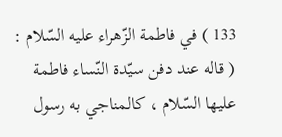133 ) في فاطمة الزّهراء عليه السّلام : ( قاله عند دفن سيّدة النّساء فاطمة عليها السّلام ، كالمناجي به رسول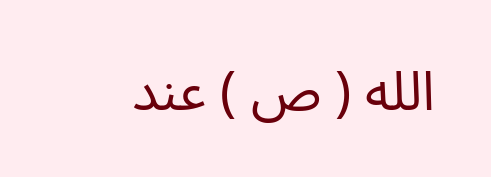الله ( ص ) عند